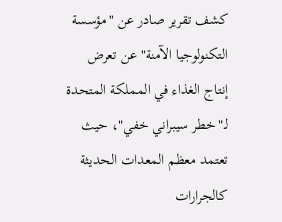كشف تقرير صادر عن "مؤسسة التكنولوجيا الآمنة" عن تعرض إنتاج الغذاء في المملكة المتحدة لـ"خطر سيبراني خفي"، حيث تعتمد معظم المعدات الحديثة كالجرارات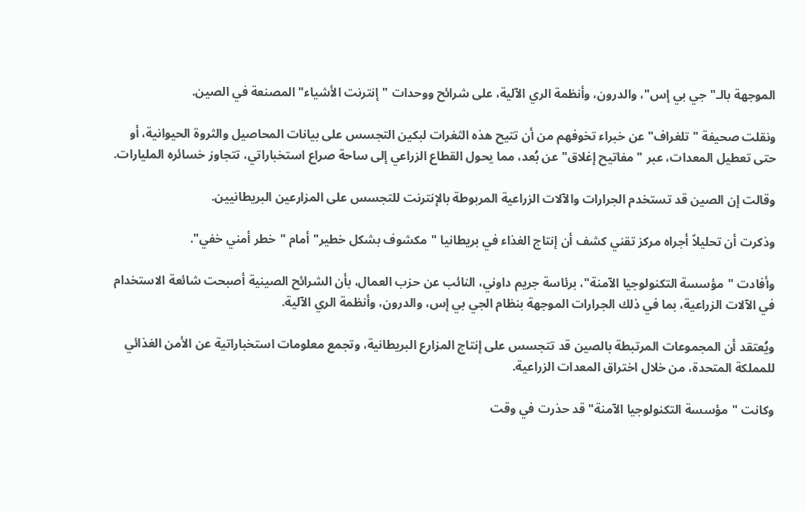الموجهة بالـ"جي بي إس"، والدرون، وأنظمة الري الآلية، على شرائح ووحدات "إنترنت الأشياء" المصنعة في الصين.

ونقلت صحيفة "تلغراف" عن خبراء تخوفهم من أن تتيح هذه الثغرات لبكين التجسس على بيانات المحاصيل والثروة الحيوانية، أو حتى تعطيل المعدات، عبر "مفاتيح إغلاق" عن بُعد، مما يحول القطاع الزراعي إلى ساحة صراع استخباراتي، تتجاوز خسائره المليارات.

وقالت إن الصين قد تستخدم الجرارات والآلات الزراعية المربوطة بالإنترنت للتجسس على المزارعين البريطانيين.

وذكرت أن تحليلاً أجراه مركز تقني كشف أن إنتاج الغذاء في بريطانيا "مكشوف بشكل خطير" أمام "خطر أمني خفي".

وأفادت "مؤسسة التكنولوجيا الآمنة"، برئاسة جريم داوني، النائب عن حزب العمال، بأن الشرائح الصينية أصبحت شائعة الاستخدام في الآلات الزراعية، بما في ذلك الجرارات الموجهة بنظام الجي بي إس، والدرون، وأنظمة الري الآلية.

ويُعتقد أن المجموعات المرتبطة بالصين قد تتجسس على إنتاج المزارع البريطانية، وتجمع معلومات استخباراتية عن الأمن الغذائي للمملكة المتحدة، من خلال اختراق المعدات الزراعية.

وكانت "مؤسسة التكنولوجيا الآمنة" قد حذرت في وقت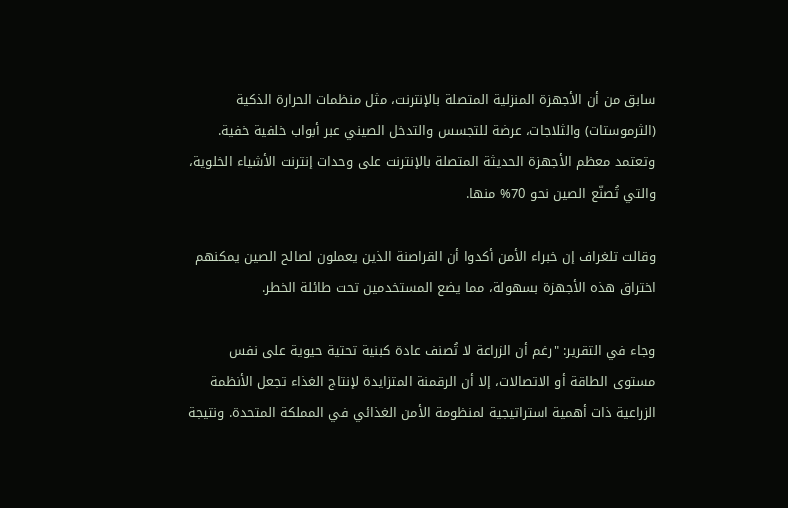سابق من أن الأجهزة المنزلية المتصلة بالإنترنت، مثل منظمات الحرارة الذكية (الثرموستات) والثلاجات، عرضة للتجسس والتدخل الصيني عبر أبواب خلفية خفية. وتعتمد معظم الأجهزة الحديثة المتصلة بالإنترنت على وحدات إنترنت الأشياء الخلوية، والتي تُصنّع الصين نحو 70% منها.

وقالت تلغراف إن خبراء الأمن أكدوا أن القراصنة الذين يعملون لصالح الصين يمكنهم اختراق هذه الأجهزة بسهولة، مما يضع المستخدمين تحت طائلة الخطر.

وجاء في التقرير: "رغم أن الزراعة لا تُصنف عادة كبنية تحتية حيوية على نفس مستوى الطاقة أو الاتصالات، إلا أن الرقمنة المتزايدة لإنتاج الغذاء تجعل الأنظمة الزراعية ذات أهمية استراتيجية لمنظومة الأمن الغذائي في المملكة المتحدة. ونتيجة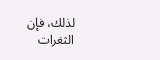لذلك، فإن الثغرات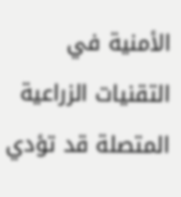الأمنية في التقنيات الزراعية المتصلة قد تؤدي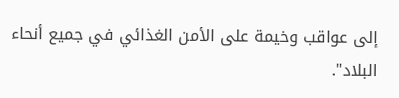إلى عواقب وخيمة على الأمن الغذائي في جميع أنحاء البلاد".